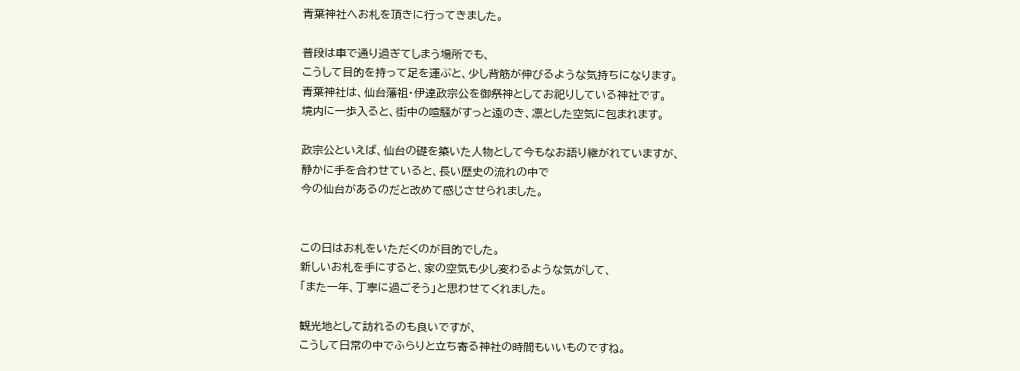青葉神社へお札を頂きに行ってきました。

普段は車で通り過ぎてしまう場所でも、
こうして目的を持って足を運ぶと、少し背筋が伸びるような気持ちになります。
青葉神社は、仙台藩祖・伊達政宗公を御祭神としてお祀りしている神社です。
境内に一歩入ると、街中の喧騒がすっと遠のき、凛とした空気に包まれます。

政宗公といえば、仙台の礎を築いた人物として今もなお語り継がれていますが、
静かに手を合わせていると、長い歴史の流れの中で
今の仙台があるのだと改めて感じさせられました。


この日はお札をいただくのが目的でした。
新しいお札を手にすると、家の空気も少し変わるような気がして、
「また一年、丁寧に過ごそう」と思わせてくれました。

観光地として訪れるのも良いですが、
こうして日常の中でふらりと立ち寄る神社の時間もいいものですね。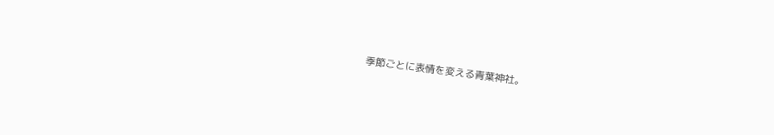季節ごとに表情を変える青葉神社。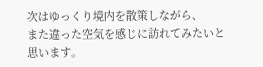次はゆっくり境内を散策しながら、
また違った空気を感じに訪れてみたいと思います。